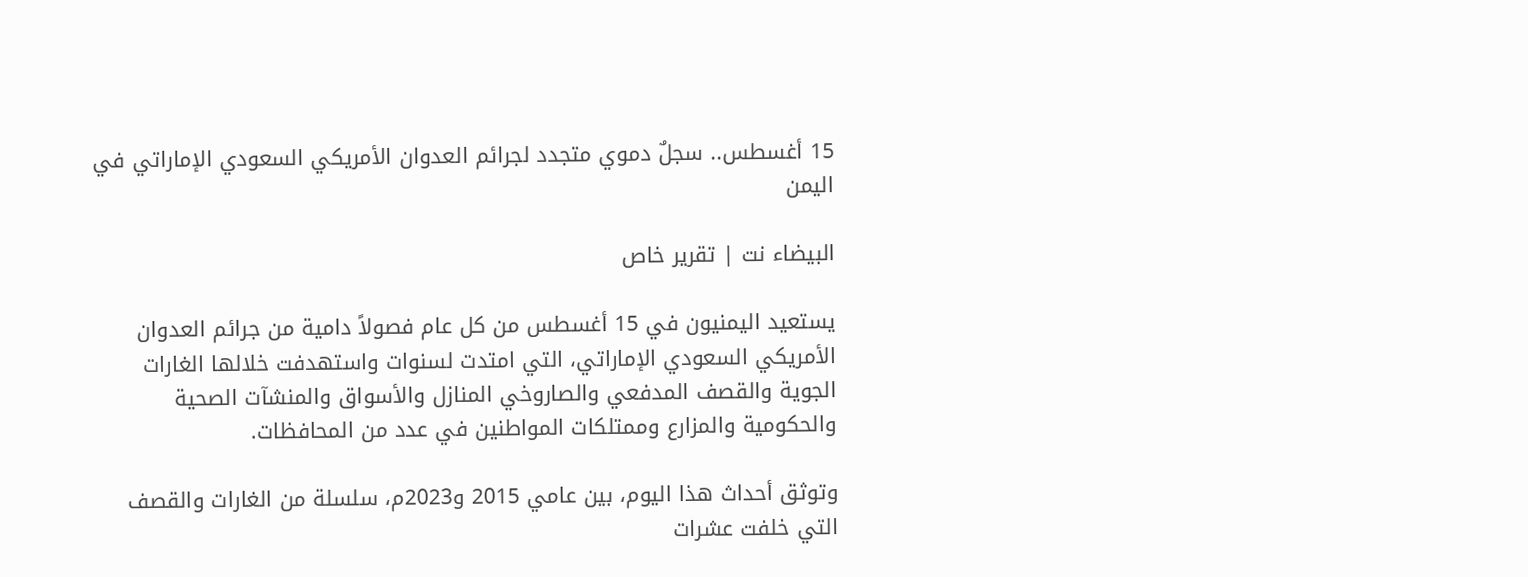15 أغسطس.. سجلٌ دموي متجدد لجرائم العدوان الأمريكي السعودي الإماراتي في اليمن

البيضاء نت | تقرير خاص

يستعيد اليمنيون في 15 أغسطس من كل عام فصولاً دامية من جرائم العدوان الأمريكي السعودي الإماراتي، التي امتدت لسنوات واستهدفت خلالها الغارات الجوية والقصف المدفعي والصاروخي المنازل والأسواق والمنشآت الصحية والحكومية والمزارع وممتلكات المواطنين في عدد من المحافظات.

وتوثق أحداث هذا اليوم، بين عامي 2015 و2023م، سلسلة من الغارات والقصف التي خلفت عشرات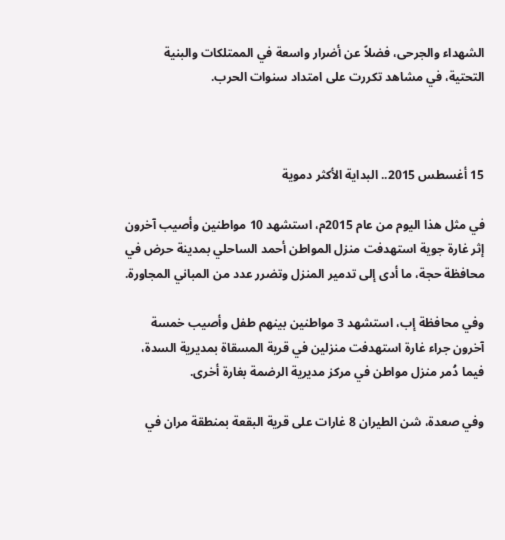الشهداء والجرحى، فضلاً عن أضرار واسعة في الممتلكات والبنية التحتية، في مشاهد تكررت على امتداد سنوات الحرب.



15 أغسطس 2015.. البداية الأكثر دموية

في مثل هذا اليوم من عام 2015م، استشهد 10 مواطنين وأصيب آخرون إثر غارة جوية استهدفت منزل المواطن أحمد الساحلي بمدينة حرض في محافظة حجة، ما أدى إلى تدمير المنزل وتضرر عدد من المباني المجاورة.

وفي محافظة إب، استشهد 3 مواطنين بينهم طفل وأصيب خمسة آخرون جراء غارة استهدفت منزلين في قرية المسقاة بمديرية السدة، فيما دُمر منزل مواطن في مركز مديرية الرضمة بغارة أخرى.

وفي صعدة، شن الطيران 8 غارات على قرية البقعة بمنطقة مران في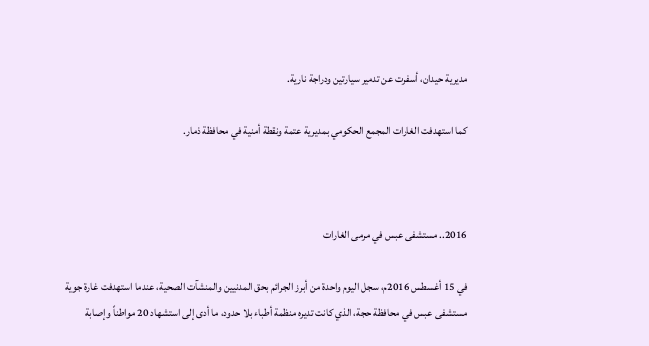مديرية حيدان، أسفرت عن تدمير سيارتين ودراجة نارية.

كما استهدفت الغارات المجمع الحكومي بمديرية عتمة ونقطة أمنية في محافظة ذمار.



2016.. مستشفى عبس في مرمى الغارات

في 15 أغسطس 2016م، سجل اليوم واحدة من أبرز الجرائم بحق المدنيين والمنشآت الصحية، عندما استهدفت غارة جوية مستشفى عبس في محافظة حجة، الذي كانت تديره منظمة أطباء بلا حدود، ما أدى إلى استشهاد 20 مواطناً وإصابة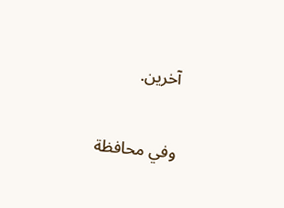آخرين.

وفي محافظة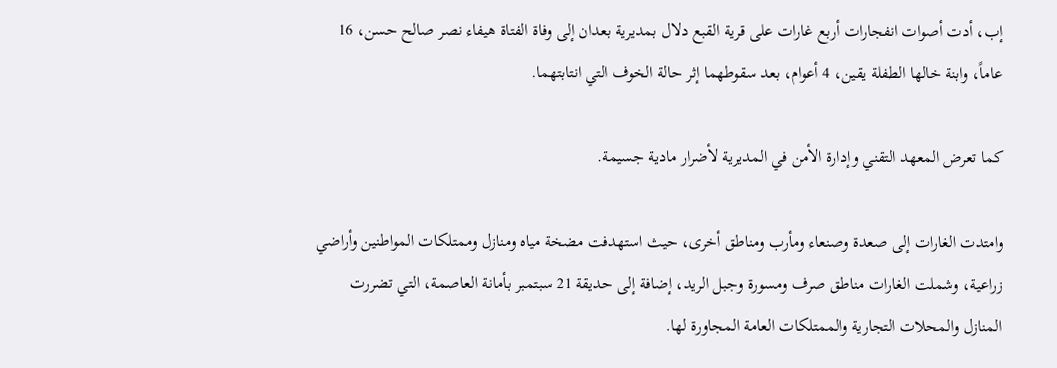إب، أدت أصوات انفجارات أربع غارات على قرية القبع دلال بمديرية بعدان إلى وفاة الفتاة هيفاء نصر صالح حسن، 16 عاماً، وابنة خالها الطفلة يقين، 4 أعوام، بعد سقوطهما إثر حالة الخوف التي انتابتهما.

كما تعرض المعهد التقني وإدارة الأمن في المديرية لأضرار مادية جسيمة.

وامتدت الغارات إلى صعدة وصنعاء ومأرب ومناطق أخرى، حيث استهدفت مضخة مياه ومنازل وممتلكات المواطنين وأراضي زراعية، وشملت الغارات مناطق صرف ومسورة وجبل الريد، إضافة إلى حديقة 21 سبتمبر بأمانة العاصمة، التي تضررت المنازل والمحلات التجارية والممتلكات العامة المجاورة لها.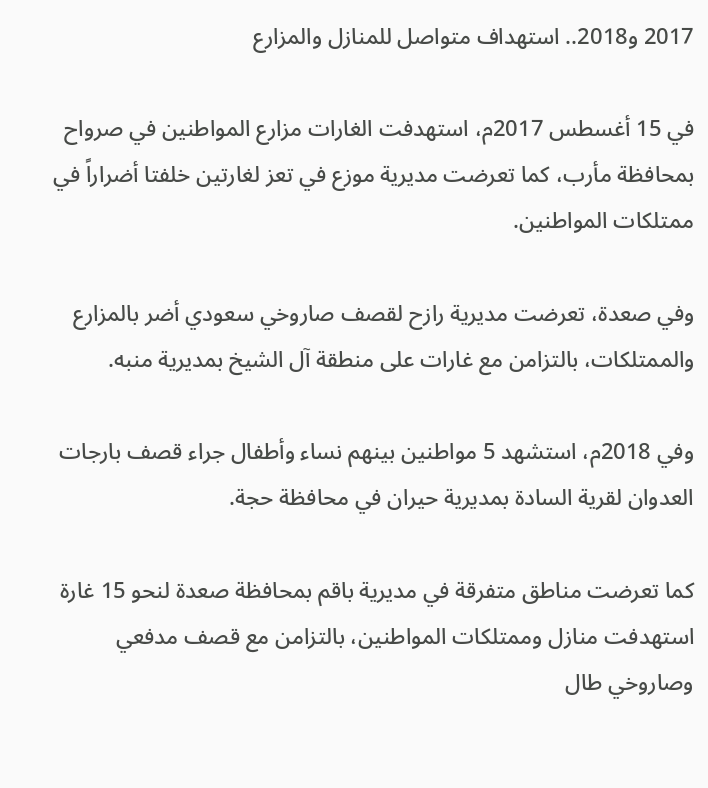2017 و2018.. استهداف متواصل للمنازل والمزارع

في 15 أغسطس 2017م، استهدفت الغارات مزارع المواطنين في صرواح بمحافظة مأرب، كما تعرضت مديرية موزع في تعز لغارتين خلفتا أضراراً في ممتلكات المواطنين.

وفي صعدة، تعرضت مديرية رازح لقصف صاروخي سعودي أضر بالمزارع والممتلكات، بالتزامن مع غارات على منطقة آل الشيخ بمديرية منبه.

وفي 2018م، استشهد 5 مواطنين بينهم نساء وأطفال جراء قصف بارجات العدوان لقرية السادة بمديرية حيران في محافظة حجة.

كما تعرضت مناطق متفرقة في مديرية باقم بمحافظة صعدة لنحو 15 غارة استهدفت منازل وممتلكات المواطنين، بالتزامن مع قصف مدفعي وصاروخي طال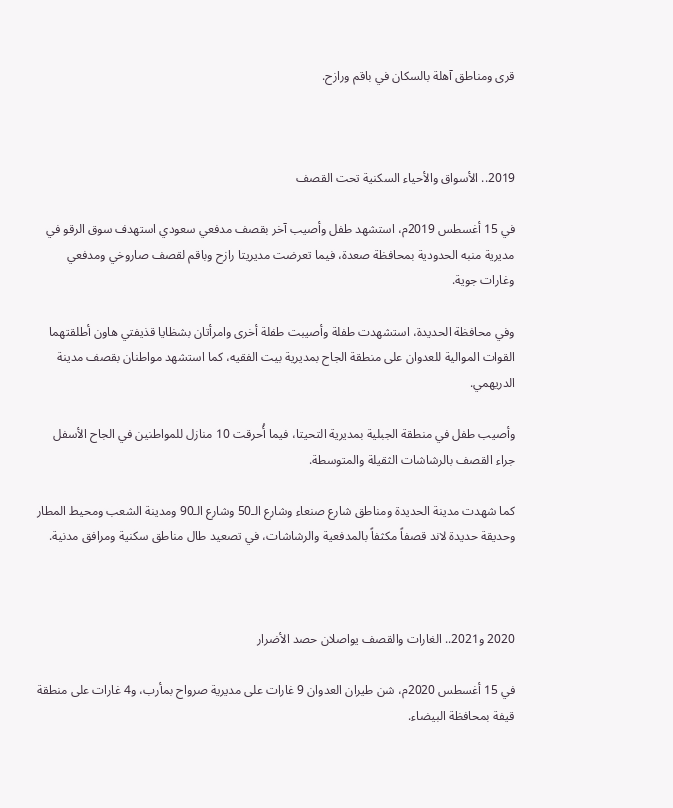قرى ومناطق آهلة بالسكان في باقم ورازح.



2019.. الأسواق والأحياء السكنية تحت القصف

في 15 أغسطس 2019م، استشهد طفل وأصيب آخر بقصف مدفعي سعودي استهدف سوق الرقو في مديرية منبه الحدودية بمحافظة صعدة، فيما تعرضت مديريتا رازح وباقم لقصف صاروخي ومدفعي وغارات جوية.

وفي محافظة الحديدة، استشهدت طفلة وأصيبت طفلة أخرى وامرأتان بشظايا قذيفتي هاون أطلقتهما القوات الموالية للعدوان على منطقة الجاح بمديرية بيت الفقيه، كما استشهد مواطنان بقصف مدينة الدريهمي.

وأصيب طفل في منطقة الجبلية بمديرية التحيتا، فيما أُحرقت 10 منازل للمواطنين في الجاح الأسفل جراء القصف بالرشاشات الثقيلة والمتوسطة.

كما شهدت مدينة الحديدة ومناطق شارع صنعاء وشارع الـ50 وشارع الـ90 ومدينة الشعب ومحيط المطار وحديقة حديدة لاند قصفاً مكثفاً بالمدفعية والرشاشات، في تصعيد طال مناطق سكنية ومرافق مدنية.



2020 و2021.. الغارات والقصف يواصلان حصد الأضرار

في 15 أغسطس 2020م، شن طيران العدوان 9 غارات على مديرية صرواح بمأرب، و4 غارات على منطقة قيفة بمحافظة البيضاء.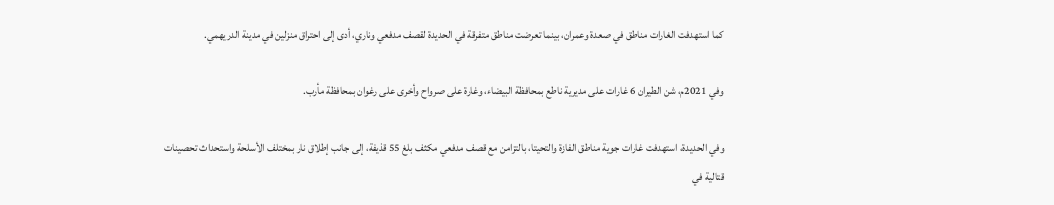كما استهدفت الغارات مناطق في صعدة وعمران، بينما تعرضت مناطق متفرقة في الحديدة لقصف مدفعي وناري، أدى إلى احتراق منزلين في مدينة الدريهمي.

وفي 2021م، شن الطيران 6 غارات على مديرية ناطع بمحافظة البيضاء، وغارة على صرواح وأخرى على رغوان بمحافظة مأرب.

وفي الحديدة، استهدفت غارات جوية مناطق الفازة والتحيتا، بالتزامن مع قصف مدفعي مكثف بلغ 55 قذيفة، إلى جانب إطلاق نار بمختلف الأسلحة واستحداث تحصينات قتالية في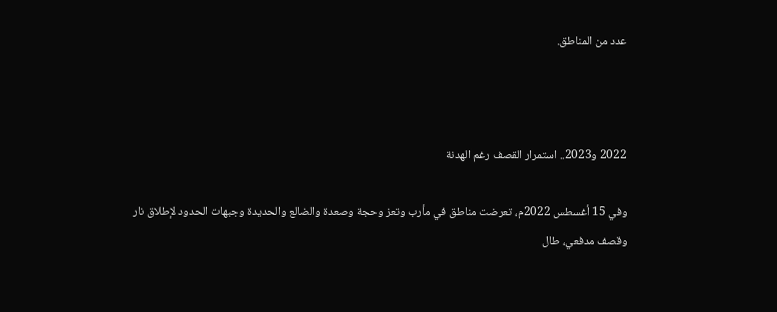عدد من المناطق.



2022 و2023.. استمرار القصف رغم الهدنة

وفي 15 أغسطس 2022م، تعرضت مناطق في مأرب وتعز وحجة وصعدة والضالع والحديدة وجبهات الحدود لإطلاق نار وقصف مدفعي، طال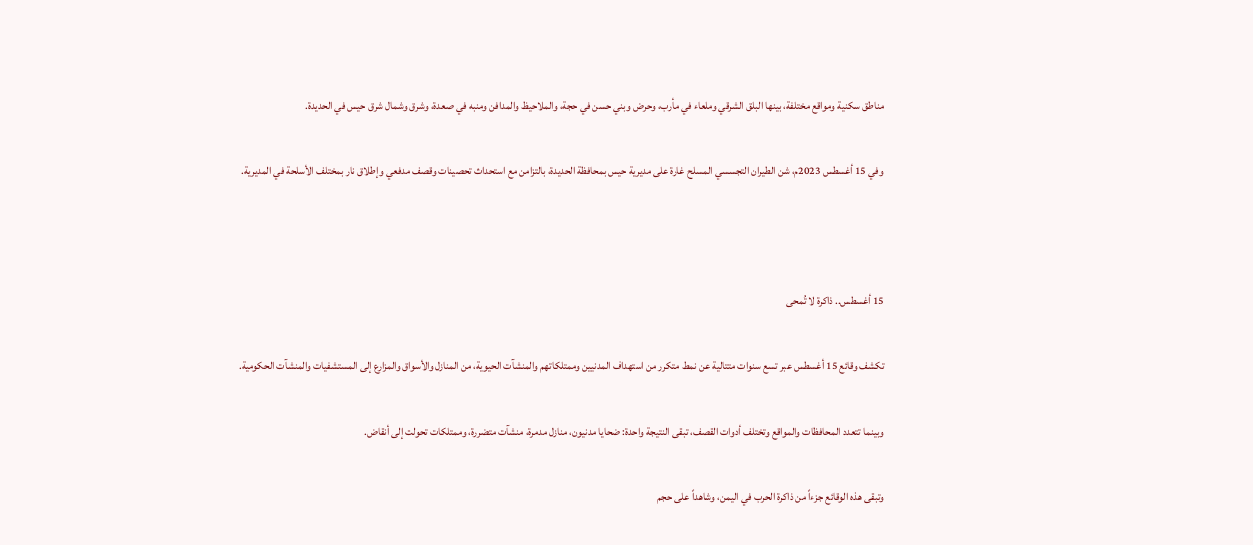مناطق سكنية ومواقع مختلفة، بينها البلق الشرقي وملعاء في مأرب، وحرض وبني حسن في حجة، والملاحيظ والمدافن ومنبه في صعدة، وشرق وشمال شرق حيس في الحديدة.

وفي 15 أغسطس 2023م، شن الطيران التجسسي المسلح غارة على مديرية حيس بمحافظة الحديدة، بالتزامن مع استحداث تحصينات وقصف مدفعي وإطلاق نار بمختلف الأسلحة في المديرية.



15 أغسطس.. ذاكرة لا تُمحى

تكشف وقائع 15 أغسطس عبر تسع سنوات متتالية عن نمط متكرر من استهداف المدنيين وممتلكاتهم والمنشآت الحيوية، من المنازل والأسواق والمزارع إلى المستشفيات والمنشآت الحكومية.

وبينما تتعدد المحافظات والمواقع وتختلف أدوات القصف، تبقى النتيجة واحدة: ضحايا مدنيون، منازل مدمرة، منشآت متضررة، وممتلكات تحولت إلى أنقاض.

وتبقى هذه الوقائع جزءاً من ذاكرة الحرب في اليمن، وشاهداً على حجم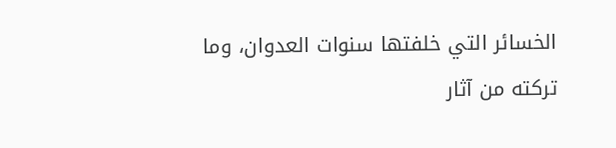الخسائر التي خلفتها سنوات العدوان، وما تركته من آثار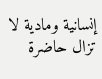إنسانية ومادية لا تزال حاضرة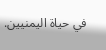في حياة اليمنيين.